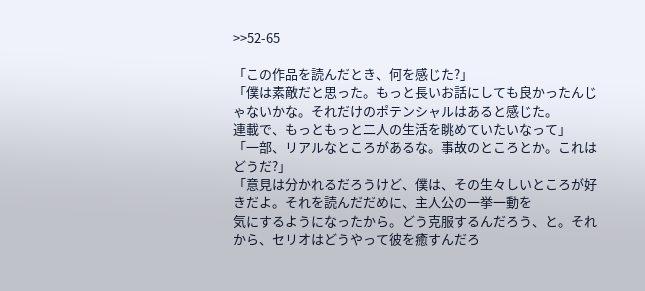>>52-65

「この作品を読んだとき、何を感じた?」
「僕は素敵だと思った。もっと長いお話にしても良かったんじゃないかな。それだけのポテンシャルはあると感じた。
連載で、もっともっと二人の生活を眺めていたいなって」
「一部、リアルなところがあるな。事故のところとか。これはどうだ?」
「意見は分かれるだろうけど、僕は、その生々しいところが好きだよ。それを読んだだめに、主人公の一挙一動を
気にするようになったから。どう克服するんだろう、と。それから、セリオはどうやって彼を癒すんだろ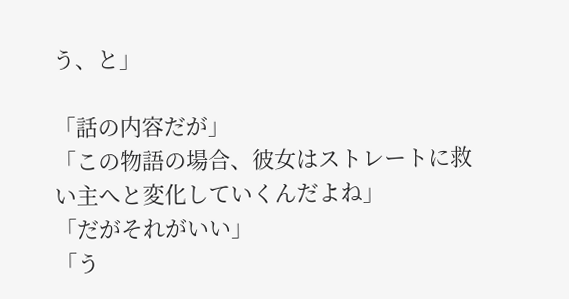う、と」

「話の内容だが」
「この物語の場合、彼女はストレートに救い主へと変化していくんだよね」
「だがそれがいい」
「う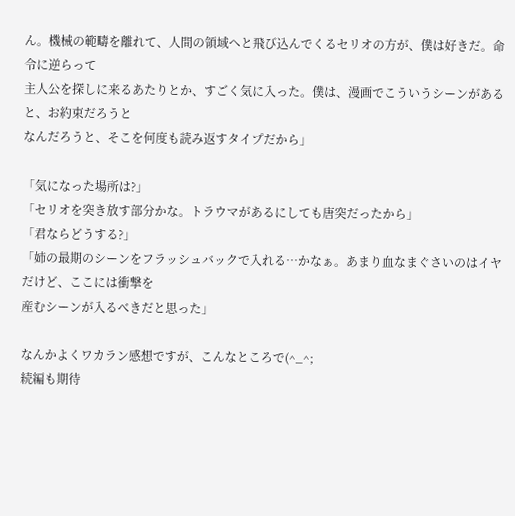ん。機械の範疇を離れて、人間の領域へと飛び込んでくるセリオの方が、僕は好きだ。命令に逆らって
主人公を探しに来るあたりとか、すごく気に入った。僕は、漫画でこういうシーンがあると、お約束だろうと
なんだろうと、そこを何度も読み返すタイプだから」

「気になった場所は?」
「セリオを突き放す部分かな。トラウマがあるにしても唐突だったから」
「君ならどうする?」
「姉の最期のシーンをフラッシュバックで入れる…かなぁ。あまり血なまぐさいのはイヤだけど、ここには衝撃を
産むシーンが入るべきだと思った」

なんかよくワカラン感想ですが、こんなところで(^_^;
続編も期待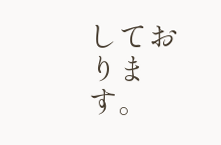しております。